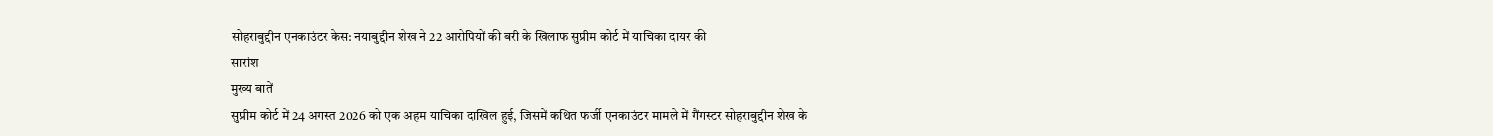सोहराबुद्दीन एनकाउंटर केस: नयाबुद्दीन शेख ने 22 आरोपियों की बरी के खिलाफ सुप्रीम कोर्ट में याचिका दायर की
सारांश
मुख्य बातें
सुप्रीम कोर्ट में 24 अगस्त 2026 को एक अहम याचिका दाखिल हुई, जिसमें कथित फर्जी एनकाउंटर मामले में गैंगस्टर सोहराबुद्दीन शेख के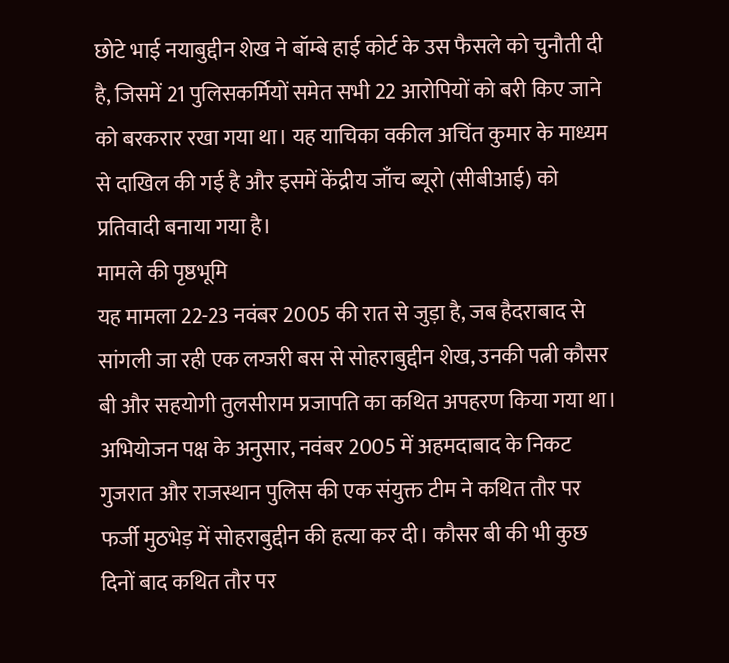छोटे भाई नयाबुद्दीन शेख ने बॉम्बे हाई कोर्ट के उस फैसले को चुनौती दी है, जिसमें 21 पुलिसकर्मियों समेत सभी 22 आरोपियों को बरी किए जाने को बरकरार रखा गया था। यह याचिका वकील अचिंत कुमार के माध्यम से दाखिल की गई है और इसमें केंद्रीय जाँच ब्यूरो (सीबीआई) को प्रतिवादी बनाया गया है।
मामले की पृष्ठभूमि
यह मामला 22-23 नवंबर 2005 की रात से जुड़ा है, जब हैदराबाद से सांगली जा रही एक लग्जरी बस से सोहराबुद्दीन शेख, उनकी पत्नी कौसर बी और सहयोगी तुलसीराम प्रजापति का कथित अपहरण किया गया था। अभियोजन पक्ष के अनुसार, नवंबर 2005 में अहमदाबाद के निकट गुजरात और राजस्थान पुलिस की एक संयुक्त टीम ने कथित तौर पर फर्जी मुठभेड़ में सोहराबुद्दीन की हत्या कर दी। कौसर बी की भी कुछ दिनों बाद कथित तौर पर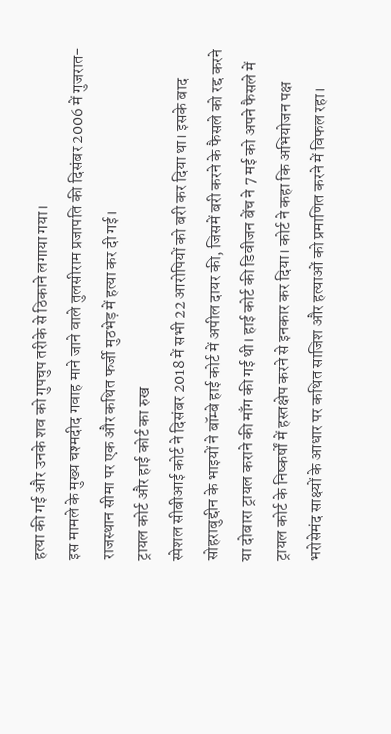हत्या की गई और उनके शव को गुपचुप तरीके से ठिकाने लगाया गया।
इस मामले के मुख्य चश्मदीद गवाह माने जाने वाले तुलसीराम प्रजापति की दिसंबर 2006 में गुजरात-राजस्थान सीमा पर एक और कथित फर्जी मुठभेड़ में हत्या कर दी गई।
ट्रायल कोर्ट और हाई कोर्ट का रुख
स्पेशल सीबीआई कोर्ट ने दिसंबर 2018 में सभी 22 आरोपियों को बरी कर दिया था। इसके बाद सोहराबुद्दीन के भाइयों ने बॉम्बे हाई कोर्ट में अपील दायर की, जिसमें बरी करने के फैसले को रद्द करने या दोबारा ट्रायल कराने की माँग की गई थी। हाई कोर्ट की डिवीजन बेंच ने 7 मई को अपने फैसले में ट्रायल कोर्ट के निष्कर्षों में हस्तक्षेप करने से इनकार कर दिया। कोर्ट ने कहा कि अभियोजन पक्ष भरोसेमंद साक्ष्यों के आधार पर कथित साजिश और हत्याओं को प्रमाणित करने में विफल रहा।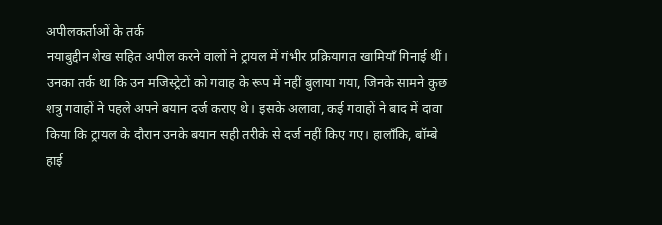अपीलकर्ताओं के तर्क
नयाबुद्दीन शेख सहित अपील करने वालों ने ट्रायल में गंभीर प्रक्रियागत खामियाँ गिनाई थीं। उनका तर्क था कि उन मजिस्ट्रेटों को गवाह के रूप में नहीं बुलाया गया, जिनके सामने कुछ शत्रु गवाहों ने पहले अपने बयान दर्ज कराए थे। इसके अलावा, कई गवाहों ने बाद में दावा किया कि ट्रायल के दौरान उनके बयान सही तरीके से दर्ज नहीं किए गए। हालाँकि, बॉम्बे हाई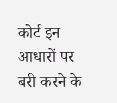कोर्ट इन आधारों पर बरी करने के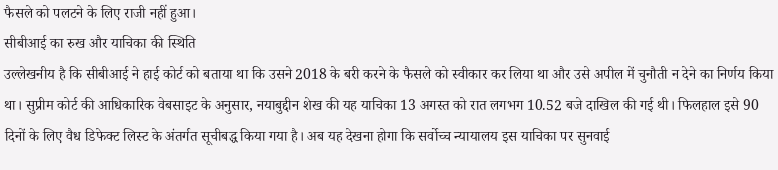फैसले को पलटने के लिए राजी नहीं हुआ।
सीबीआई का रुख और याचिका की स्थिति
उल्लेखनीय है कि सीबीआई ने हाई कोर्ट को बताया था कि उसने 2018 के बरी करने के फैसले को स्वीकार कर लिया था और उसे अपील में चुनौती न देने का निर्णय किया था। सुप्रीम कोर्ट की आधिकारिक वेबसाइट के अनुसार, नयाबुद्दीन शेख की यह याचिका 13 अगस्त को रात लगभग 10.52 बजे दाखिल की गई थी। फिलहाल इसे 90 दिनों के लिए वैध डिफेक्ट लिस्ट के अंतर्गत सूचीबद्ध किया गया है। अब यह देखना होगा कि सर्वोच्च न्यायालय इस याचिका पर सुनवाई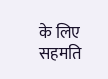के लिए सहमति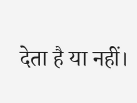देता है या नहीं।